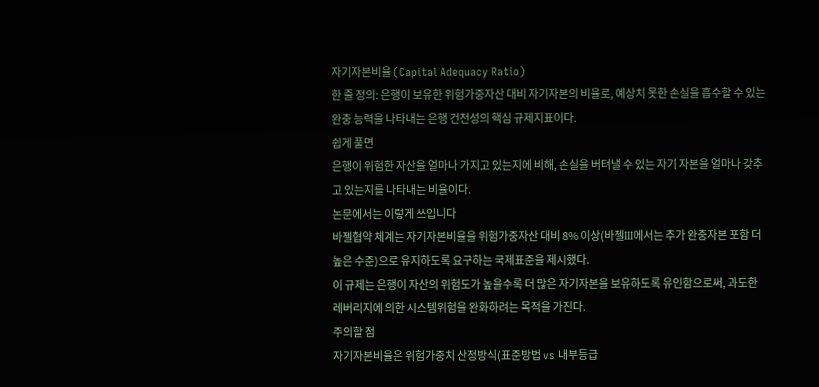자기자본비율 (Capital Adequacy Ratio)
한 줄 정의: 은행이 보유한 위험가중자산 대비 자기자본의 비율로, 예상치 못한 손실을 흡수할 수 있는 완충 능력을 나타내는 은행 건전성의 핵심 규제지표이다.
쉽게 풀면
은행이 위험한 자산을 얼마나 가지고 있는지에 비해, 손실을 버텨낼 수 있는 자기 자본을 얼마나 갖추고 있는지를 나타내는 비율이다.
논문에서는 이렇게 쓰입니다
바젤협약 체계는 자기자본비율을 위험가중자산 대비 8% 이상(바젤III에서는 추가 완충자본 포함 더 높은 수준)으로 유지하도록 요구하는 국제표준을 제시했다.
이 규제는 은행이 자산의 위험도가 높을수록 더 많은 자기자본을 보유하도록 유인함으로써, 과도한 레버리지에 의한 시스템위험을 완화하려는 목적을 가진다.
주의할 점
자기자본비율은 위험가중치 산정방식(표준방법 vs 내부등급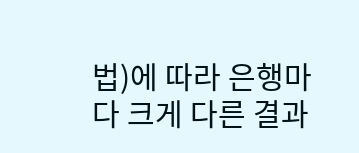법)에 따라 은행마다 크게 다른 결과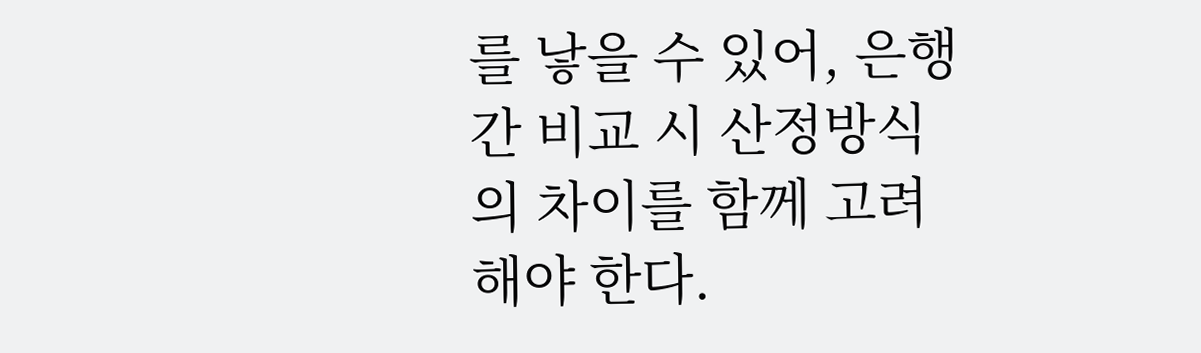를 낳을 수 있어, 은행 간 비교 시 산정방식의 차이를 함께 고려해야 한다.